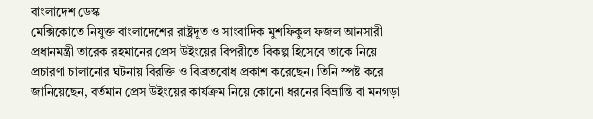বাংলাদেশ ডেস্ক
মেক্সিকোতে নিযুক্ত বাংলাদেশের রাষ্ট্রদূত ও সাংবাদিক মুশফিকুল ফজল আনসারী প্রধানমন্ত্রী তারেক রহমানের প্রেস উইংয়ের বিপরীতে বিকল্প হিসেবে তাকে নিয়ে প্রচারণা চালানোর ঘটনায় বিরক্তি ও বিব্রতবোধ প্রকাশ করেছেন। তিনি স্পষ্ট করে জানিয়েছেন, বর্তমান প্রেস উইংয়ের কার্যক্রম নিয়ে কোনো ধরনের বিভ্রান্তি বা মনগড়া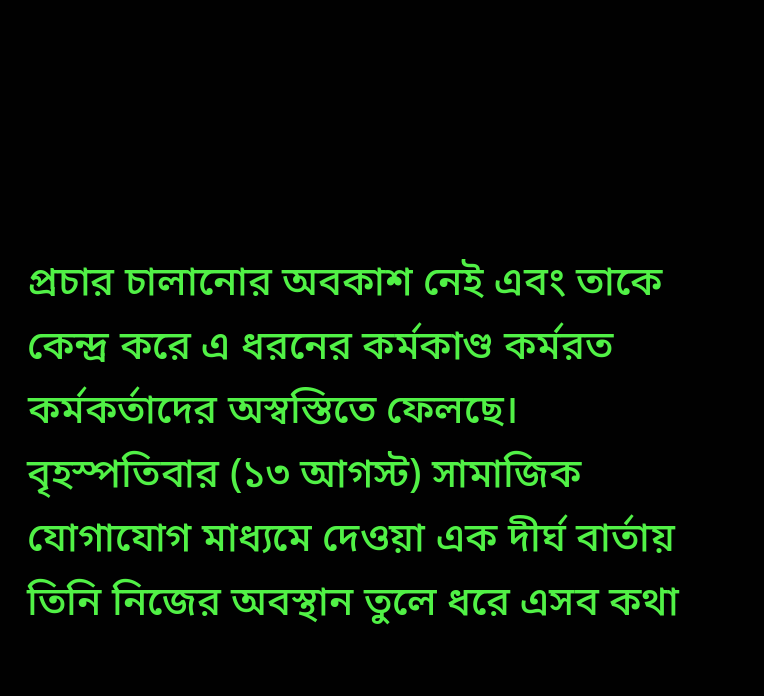প্রচার চালানোর অবকাশ নেই এবং তাকে কেন্দ্র করে এ ধরনের কর্মকাণ্ড কর্মরত কর্মকর্তাদের অস্বস্তিতে ফেলছে। বৃহস্পতিবার (১৩ আগস্ট) সামাজিক যোগাযোগ মাধ্যমে দেওয়া এক দীর্ঘ বার্তায় তিনি নিজের অবস্থান তুলে ধরে এসব কথা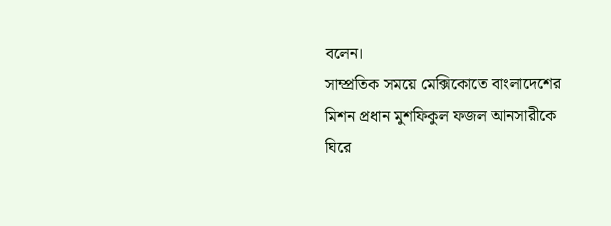বলেন।
সাম্প্রতিক সময়ে মেক্সিকোতে বাংলাদেশের মিশন প্রধান মুশফিকুল ফজল আনসারীকে ঘিরে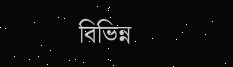বিভিন্ন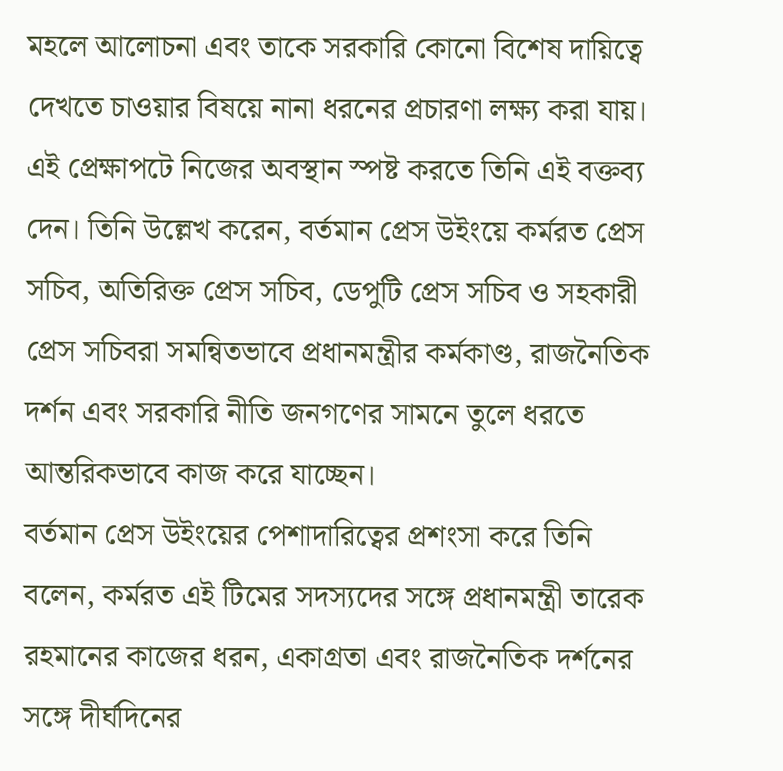মহলে আলোচনা এবং তাকে সরকারি কোনো বিশেষ দায়িত্বে দেখতে চাওয়ার বিষয়ে নানা ধরনের প্রচারণা লক্ষ্য করা যায়। এই প্রেক্ষাপটে নিজের অবস্থান স্পষ্ট করতে তিনি এই বক্তব্য দেন। তিনি উল্লেখ করেন, বর্তমান প্রেস উইংয়ে কর্মরত প্রেস সচিব, অতিরিক্ত প্রেস সচিব, ডেপুটি প্রেস সচিব ও সহকারী প্রেস সচিবরা সমন্বিতভাবে প্রধানমন্ত্রীর কর্মকাণ্ড, রাজনৈতিক দর্শন এবং সরকারি নীতি জনগণের সামনে তুলে ধরতে আন্তরিকভাবে কাজ করে যাচ্ছেন।
বর্তমান প্রেস উইংয়ের পেশাদারিত্বের প্রশংসা করে তিনি বলেন, কর্মরত এই টিমের সদস্যদের সঙ্গে প্রধানমন্ত্রী তারেক রহমানের কাজের ধরন, একাগ্রতা এবং রাজনৈতিক দর্শনের সঙ্গে দীর্ঘদিনের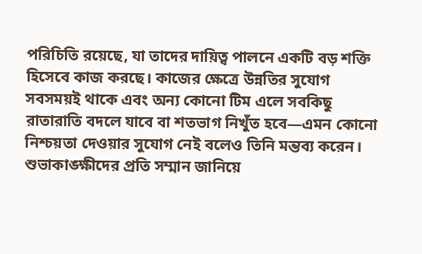পরিচিতি রয়েছে, যা তাদের দায়িত্ব পালনে একটি বড় শক্তি হিসেবে কাজ করছে। কাজের ক্ষেত্রে উন্নতির সুযোগ সবসময়ই থাকে এবং অন্য কোনো টিম এলে সবকিছু রাতারাতি বদলে যাবে বা শতভাগ নিখুঁত হবে—এমন কোনো নিশ্চয়তা দেওয়ার সুযোগ নেই বলেও তিনি মন্তব্য করেন। শুভাকাঙ্ক্ষীদের প্রতি সম্মান জানিয়ে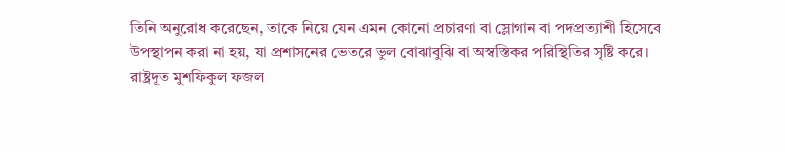তিনি অনুরোধ করেছেন, তাকে নিয়ে যেন এমন কোনো প্রচারণা বা স্লোগান বা পদপ্রত্যাশী হিসেবে উপস্থাপন করা না হয়, যা প্রশাসনের ভেতরে ভুল বোঝাবুঝি বা অস্বস্তিকর পরিস্থিতির সৃষ্টি করে।
রাষ্ট্রদূত মুশফিকুল ফজল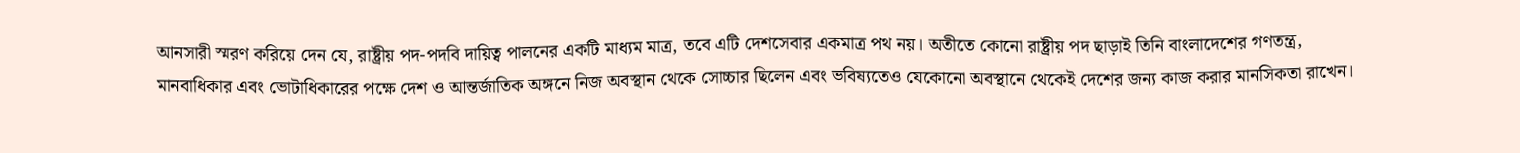আনসারী স্মরণ করিয়ে দেন যে, রাষ্ট্রীয় পদ-পদবি দায়িত্ব পালনের একটি মাধ্যম মাত্র, তবে এটি দেশসেবার একমাত্র পথ নয়। অতীতে কোনো রাষ্ট্রীয় পদ ছাড়াই তিনি বাংলাদেশের গণতন্ত্র, মানবাধিকার এবং ভোটাধিকারের পক্ষে দেশ ও আন্তর্জাতিক অঙ্গনে নিজ অবস্থান থেকে সোচ্চার ছিলেন এবং ভবিষ্যতেও যেকোনো অবস্থানে থেকেই দেশের জন্য কাজ করার মানসিকতা রাখেন।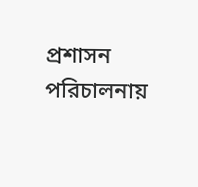প্রশাসন পরিচালনায়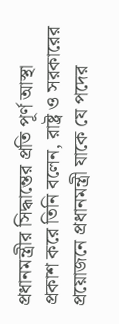প্রধানমন্ত্রীর সিদ্ধান্তের প্রতি পূর্ণ আস্থা প্রকাশ করে তিনি বলেন, রাষ্ট্র ও সরকারের প্রয়োজনে প্রধানমন্ত্রী যাকে যে পদের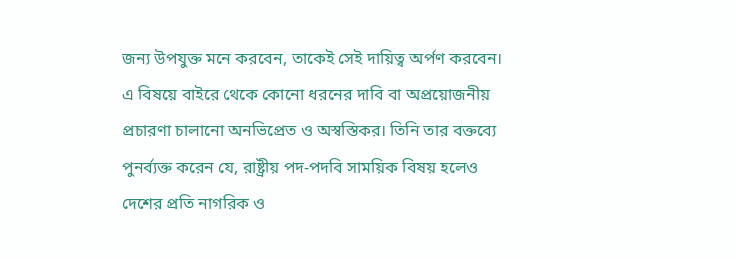জন্য উপযুক্ত মনে করবেন, তাকেই সেই দায়িত্ব অর্পণ করবেন। এ বিষয়ে বাইরে থেকে কোনো ধরনের দাবি বা অপ্রয়োজনীয় প্রচারণা চালানো অনভিপ্রেত ও অস্বস্তিকর। তিনি তার বক্তব্যে পুনর্ব্যক্ত করেন যে, রাষ্ট্রীয় পদ-পদবি সাময়িক বিষয় হলেও দেশের প্রতি নাগরিক ও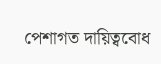পেশাগত দায়িত্ববোধ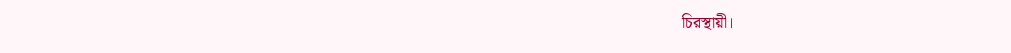চিরস্থায়ী।